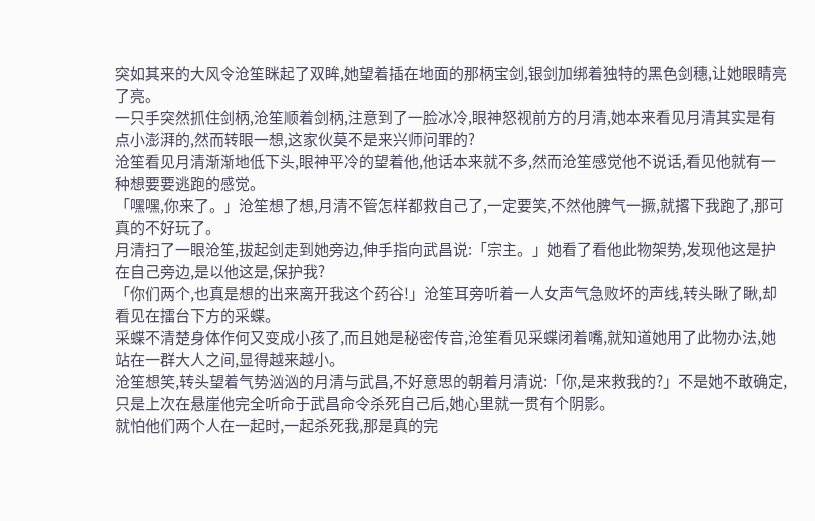突如其来的大风令沧笙眯起了双眸,她望着插在地面的那柄宝剑,银剑加绑着独特的黑色剑穗,让她眼睛亮了亮。
一只手突然抓住剑柄,沧笙顺着剑柄,注意到了一脸冰冷,眼神怒视前方的月清,她本来看见月清其实是有点小澎湃的,然而转眼一想,这家伙莫不是来兴师问罪的?
沧笙看见月清渐渐地低下头,眼神平冷的望着他,他话本来就不多,然而沧笙感觉他不说话,看见他就有一种想要要逃跑的感觉。
「嘿嘿,你来了。」沧笙想了想,月清不管怎样都救自己了,一定要笑,不然他脾气一撅,就撂下我跑了,那可真的不好玩了。
月清扫了一眼沧笙,拔起剑走到她旁边,伸手指向武昌说:「宗主。」她看了看他此物架势,发现他这是护在自己旁边,是以他这是,保护我?
「你们两个,也真是想的出来离开我这个药谷!」沧笙耳旁听着一人女声气急败坏的声线,转头瞅了瞅,却看见在擂台下方的采蝶。
采蝶不清楚身体作何又变成小孩了,而且她是秘密传音,沧笙看见采蝶闭着嘴,就知道她用了此物办法,她站在一群大人之间,显得越来越小。
沧笙想笑,转头望着气势汹汹的月清与武昌,不好意思的朝着月清说:「你,是来救我的?」不是她不敢确定,只是上次在悬崖他完全听命于武昌命令杀死自己后,她心里就一贯有个阴影。
就怕他们两个人在一起时,一起杀死我,那是真的完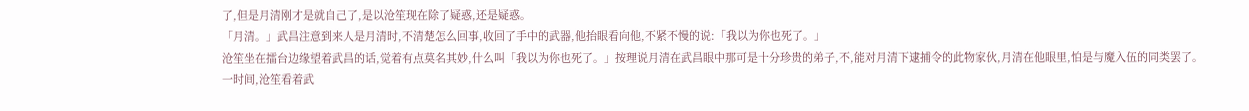了,但是月清刚才是就自己了,是以沧笙现在除了疑惑,还是疑惑。
「月清。」武昌注意到来人是月清时,不清楚怎么回事,收回了手中的武器,他抬眼看向他,不紧不慢的说:「我以为你也死了。」
沧笙坐在擂台边缘望着武昌的话,觉着有点莫名其妙,什么叫「我以为你也死了。」按理说月清在武昌眼中那可是十分珍贵的弟子,不,能对月清下逮捕令的此物家伙,月清在他眼里,怕是与魔入伍的同类罢了。
一时间,沧笙看着武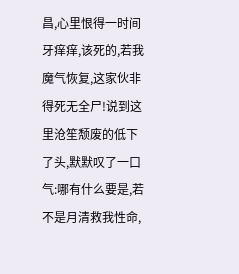昌,心里恨得一时间牙痒痒,该死的,若我魔气恢复,这家伙非得死无全尸!说到这里沧笙颓废的低下了头,默默叹了一口气:哪有什么要是,若不是月清救我性命,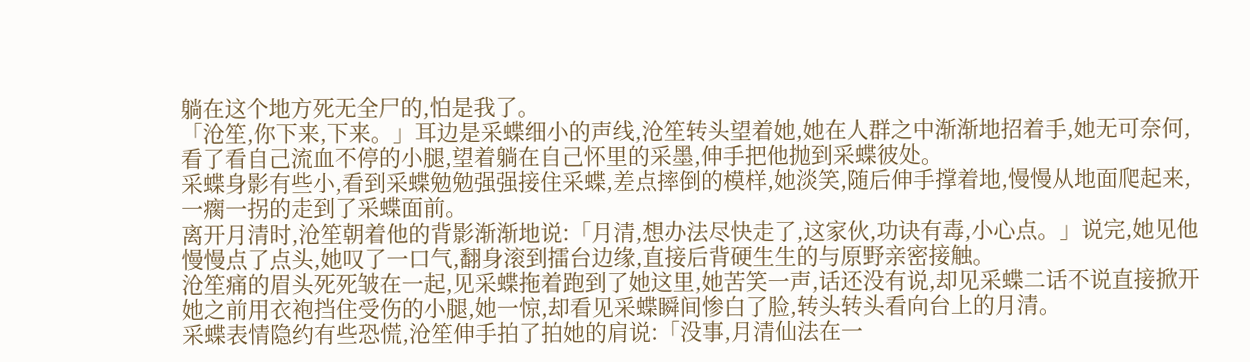躺在这个地方死无全尸的,怕是我了。
「沧笙,你下来,下来。」耳边是采蝶细小的声线,沧笙转头望着她,她在人群之中渐渐地招着手,她无可奈何,看了看自己流血不停的小腿,望着躺在自己怀里的采墨,伸手把他抛到采蝶彼处。
采蝶身影有些小,看到采蝶勉勉强强接住采蝶,差点摔倒的模样,她淡笑,随后伸手撑着地,慢慢从地面爬起来,一瘸一拐的走到了采蝶面前。
离开月清时,沧笙朝着他的背影渐渐地说:「月清,想办法尽快走了,这家伙,功诀有毒,小心点。」说完,她见他慢慢点了点头,她叹了一口气,翻身滚到擂台边缘,直接后背硬生生的与原野亲密接触。
沧笙痛的眉头死死皱在一起,见采蝶拖着跑到了她这里,她苦笑一声,话还没有说,却见采蝶二话不说直接掀开她之前用衣袍挡住受伤的小腿,她一惊,却看见采蝶瞬间惨白了脸,转头转头看向台上的月清。
采蝶表情隐约有些恐慌,沧笙伸手拍了拍她的肩说:「没事,月清仙法在一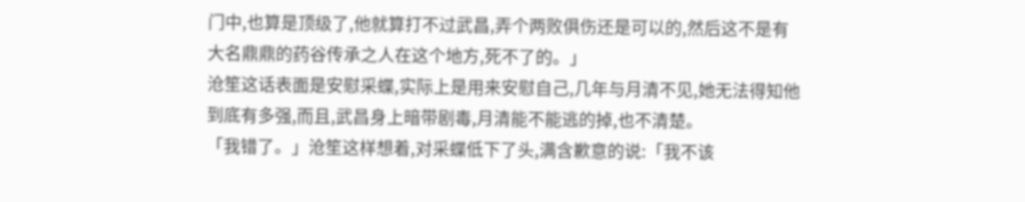门中,也算是顶级了,他就算打不过武昌,弄个两败俱伤还是可以的,然后这不是有大名鼎鼎的药谷传承之人在这个地方,死不了的。」
沧笙这话表面是安慰采蝶,实际上是用来安慰自己,几年与月清不见,她无法得知他到底有多强,而且,武昌身上暗带剧毒,月清能不能逃的掉,也不清楚。
「我错了。」沧笙这样想着,对采蝶低下了头,满含歉意的说:「我不该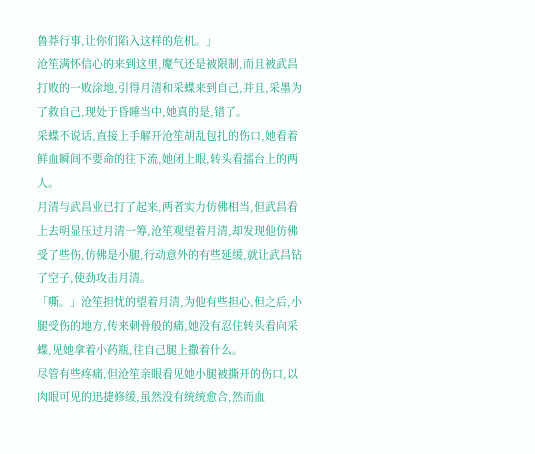鲁莽行事,让你们陷入这样的危机。」
沧笙满怀信心的来到这里,魔气还是被限制,而且被武昌打败的一败涂地,引得月清和采蝶来到自己,并且,采墨为了救自己,现处于昏睡当中,她真的是,错了。
采蝶不说话,直接上手解开沧笙胡乱包扎的伤口,她看着鲜血瞬间不要命的往下流,她闭上眼,转头看擂台上的两人。
月清与武昌业已打了起来,两者实力仿佛相当,但武昌看上去明显压过月清一筹,沧笙观望着月清,却发现他仿佛受了些伤,仿佛是小腿,行动意外的有些延缓,就让武昌钻了空子,使劲攻击月清。
「嘶。」沧笙担忧的望着月清,为他有些担心,但之后,小腿受伤的地方,传来刺骨般的痛,她没有忍住转头看向采蝶,见她拿着小药瓶,往自己腿上撒着什么。
尽管有些疼痛,但沧笙亲眼看见她小腿被撕开的伤口,以肉眼可见的迅捷修缓,虽然没有统统愈合,然而血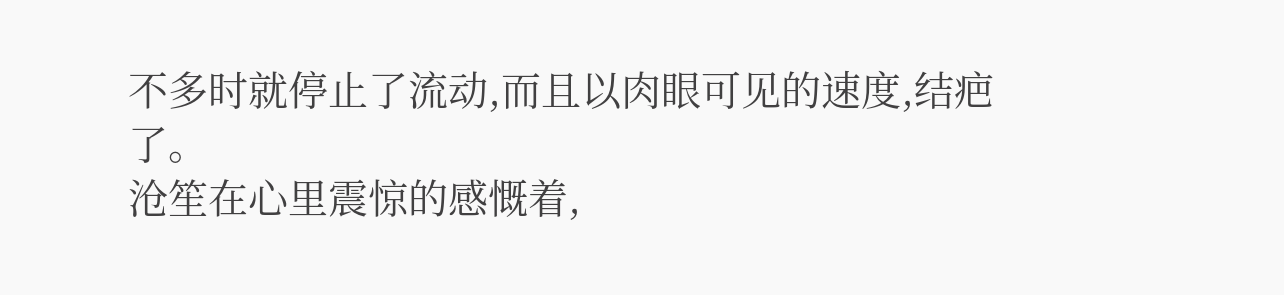不多时就停止了流动,而且以肉眼可见的速度,结疤了。
沧笙在心里震惊的感慨着,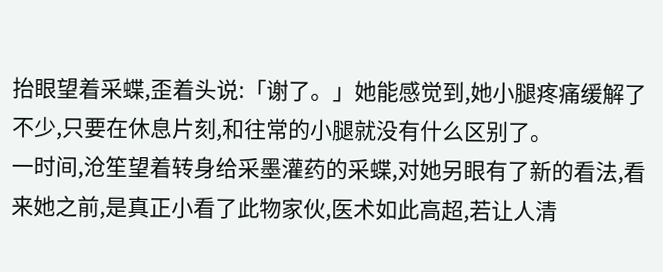抬眼望着采蝶,歪着头说:「谢了。」她能感觉到,她小腿疼痛缓解了不少,只要在休息片刻,和往常的小腿就没有什么区别了。
一时间,沧笙望着转身给采墨灌药的采蝶,对她另眼有了新的看法,看来她之前,是真正小看了此物家伙,医术如此高超,若让人清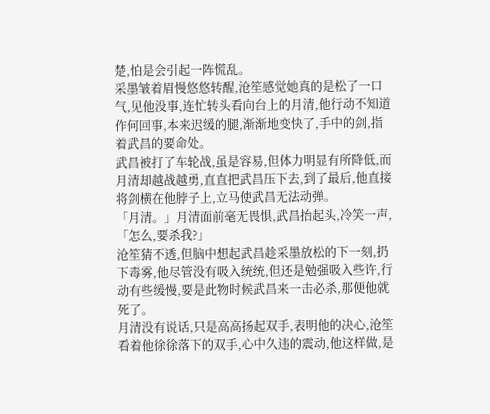楚,怕是会引起一阵慌乱。
采墨皱着眉慢悠悠转醒,沧笙感觉她真的是松了一口气,见他没事,连忙转头看向台上的月清,他行动不知道作何回事,本来迟缓的腿,渐渐地变快了,手中的剑,指着武昌的要命处。
武昌被打了车轮战,虽是容易,但体力明显有所降低,而月清却越战越勇,直直把武昌压下去,到了最后,他直接将剑横在他脖子上,立马使武昌无法动弹。
「月清。」月清面前毫无畏惧,武昌抬起头,冷笑一声,「怎么,要杀我?」
沧笙猜不透,但脑中想起武昌趁采墨放松的下一刻,扔下毒雾,他尽管没有吸入统统,但还是勉强吸入些许,行动有些缓慢,要是此物时候武昌来一击必杀,那便他就死了。
月清没有说话,只是高高扬起双手,表明他的决心,沧笙看着他徐徐落下的双手,心中久违的震动,他这样做,是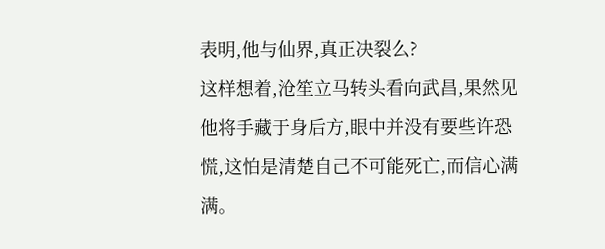表明,他与仙界,真正决裂么?
这样想着,沧笙立马转头看向武昌,果然见他将手藏于身后方,眼中并没有要些许恐慌,这怕是清楚自己不可能死亡,而信心满满。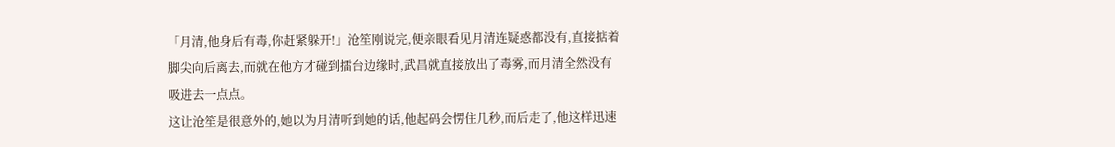「月清,他身后有毒,你赶紧躲开!」沧笙刚说完,便亲眼看见月清连疑惑都没有,直接掂着脚尖向后离去,而就在他方才碰到擂台边缘时,武昌就直接放出了毒雾,而月清全然没有吸进去一点点。
这让沧笙是很意外的,她以为月清听到她的话,他起码会愣住几秒,而后走了,他这样迅速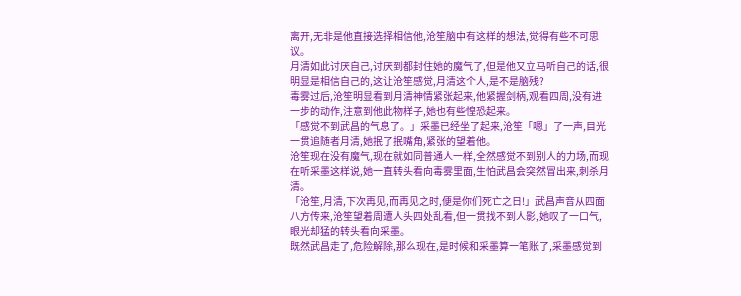离开,无非是他直接选择相信他,沧笙脑中有这样的想法,觉得有些不可思议。
月清如此讨厌自己,讨厌到都封住她的魔气了,但是他又立马听自己的话,很明显是相信自己的,这让沧笙感觉,月清这个人,是不是脑残?
毒雾过后,沧笙明显看到月清神情紧张起来,他紧握剑柄,观看四周,没有进一步的动作,注意到他此物样子,她也有些惶恐起来。
「感觉不到武昌的气息了。」采墨已经坐了起来,沧笙「嗯」了一声,目光一贯追随者月清,她抿了抿嘴角,紧张的望着他。
沧笙现在没有魔气,现在就如同普通人一样,全然感觉不到别人的力场,而现在听采墨这样说,她一直转头看向毒雾里面,生怕武昌会突然冒出来,刺杀月清。
「沧笙,月清,下次再见,而再见之时,便是你们死亡之日!」武昌声音从四面八方传来,沧笙望着周遭人头四处乱看,但一贯找不到人影,她叹了一口气,眼光却猛的转头看向采墨。
既然武昌走了,危险解除,那么现在,是时候和采墨算一笔账了,采墨感觉到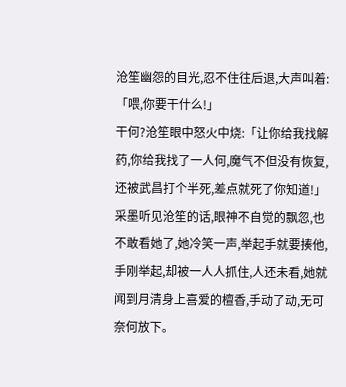沧笙幽怨的目光,忍不住往后退,大声叫着:「喂,你要干什么!」
干何?沧笙眼中怒火中烧:「让你给我找解药,你给我找了一人何,魔气不但没有恢复,还被武昌打个半死,差点就死了你知道!」
采墨听见沧笙的话,眼神不自觉的飘忽,也不敢看她了,她冷笑一声,举起手就要揍他,手刚举起,却被一人人抓住,人还未看,她就闻到月清身上喜爱的檀香,手动了动,无可奈何放下。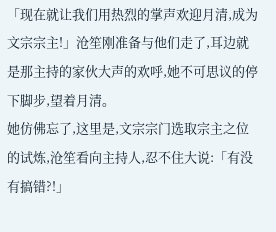「现在就让我们用热烈的掌声欢迎月清,成为文宗宗主!」沧笙刚准备与他们走了,耳边就是那主持的家伙大声的欢呼,她不可思议的停下脚步,望着月清。
她仿佛忘了,这里是,文宗宗门选取宗主之位的试炼,沧笙看向主持人,忍不住大说:「有没有搞错?!」